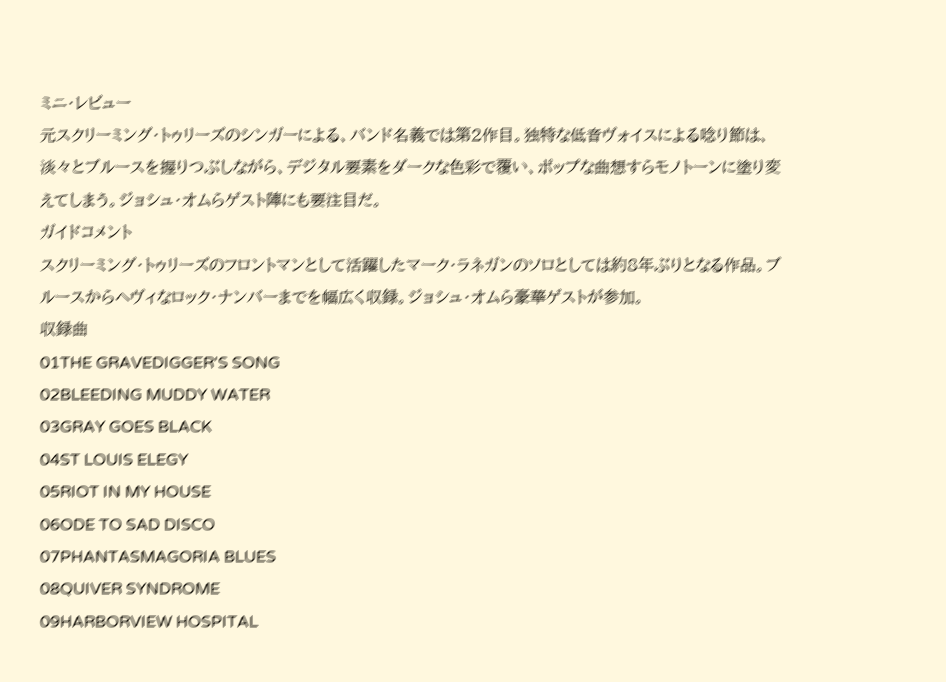ミニ・レビュー
元スクリーミング・トゥリーズのシンガーによる、バンド名義では第2作目。独特な低音ヴォイスによる唸り節は、淡々とブルースを握りつぶしながら、デジタル要素をダークな色彩で覆い、ポップな曲想すらモノトーンに塗り変えてしまう。ジョシュ・オムらゲスト陣にも要注目だ。
ガイドコメント
スクリーミング・トゥリーズのフロントマンとして活躍したマーク・ラネガンのソロとしては約8年ぶりとなる作品。ブルースからヘヴィなロック・ナンバーまでを幅広く収録。ジョシュ・オムら豪華ゲストが参加。
収録曲
01THE GRAVEDIGGER'S SONG
02BLEEDING MUDDY WATER
03GRAY GOES BLACK
04ST LOUIS ELEGY
05RIOT IN MY HOUSE
06ODE TO SAD DISCO
07PHANTASMAGORIA BLUES
08QUIVER SYNDROME
09HARBORVIEW HOSPITAL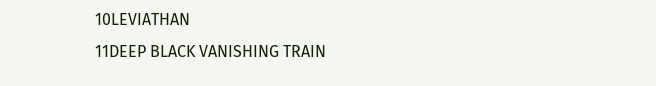10LEVIATHAN
11DEEP BLACK VANISHING TRAIN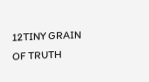12TINY GRAIN OF TRUTH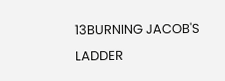13BURNING JACOB'S LADDER